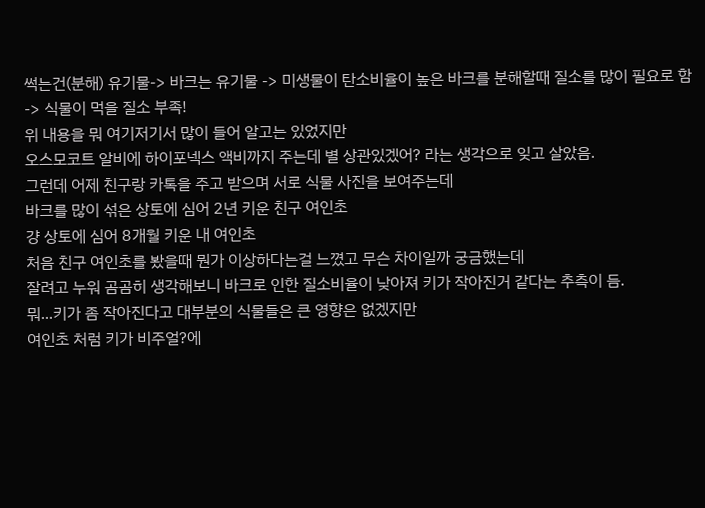썩는건(분해) 유기물-> 바크는 유기물 -> 미생물이 탄소비율이 높은 바크를 분해할때 질소를 많이 필요로 함
-> 식물이 먹을 질소 부족!
위 내용을 뭐 여기저기서 많이 들어 알고는 있었지만
오스모코트 알비에 하이포넥스 액비까지 주는데 별 상관있겠어? 라는 생각으로 잊고 살았음.
그런데 어제 친구랑 카톡을 주고 받으며 서로 식물 사진을 보여주는데
바크를 많이 섞은 상토에 심어 2년 키운 친구 여인초
걍 상토에 심어 8개월 키운 내 여인초
처음 친구 여인초를 봤을때 뭔가 이상하다는걸 느꼈고 무슨 차이일까 궁금했는데
잘려고 누워 곰곰히 생각해보니 바크로 인한 질소비율이 낮아져 키가 작아진거 같다는 추측이 듬.
뭐...키가 좀 작아진다고 대부분의 식물들은 큰 영향은 없겠지만
여인초 처럼 키가 비주얼?에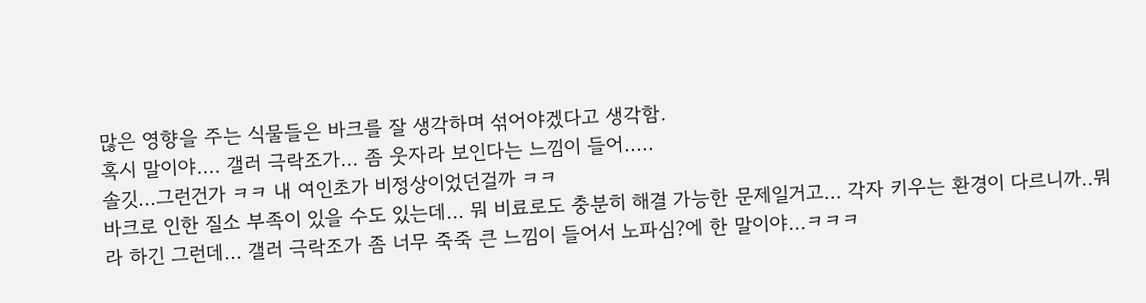많은 영향을 주는 식물들은 바크를 잘 생각하며 섞어야겠다고 생각함.
혹시 말이야.... 갤러 극락조가... 좀 웃자라 보인다는 느낌이 들어.....
솔깃...그런건가 ㅋㅋ 내 여인초가 비정상이었던걸까 ㅋㅋ
바크로 인한 질소 부족이 있을 수도 있는데... 뭐 비료로도 충분히 해결 가능한 문제일거고... 각자 키우는 환경이 다르니까..뭐라 하긴 그런데... 갤러 극락조가 좀 너무 죽죽 큰 느낌이 들어서 노파심?에 한 말이야...ㅋㅋㅋ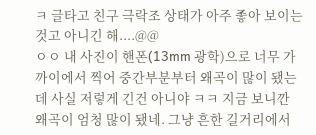ㅋ 글타고 친구 극락조 상태가 아주 좋아 보이는 것고 아니긴 해....@@
ㅇㅇ 내 사진이 핸폰(13mm 광학)으로 너무 가까이에서 찍어 중간부분부터 왜곡이 많이 됐는데 사실 저렇게 긴건 아니야 ㅋㅋ 지금 보니깐 왜곡이 엄청 많이 됐네. 그냥 흔한 길거리에서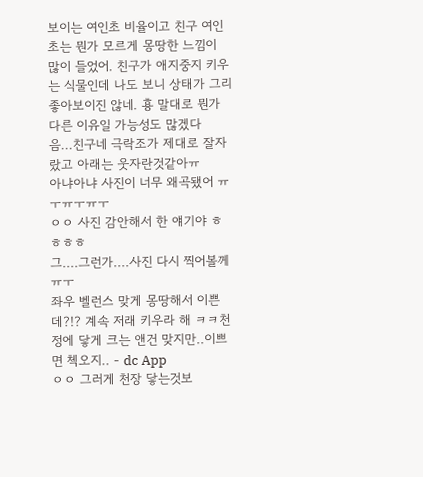보이는 여인초 비율이고 친구 여인초는 뭔가 모르게 몽땅한 느낌이 많이 들었어. 친구가 애지중지 키우는 식물인데 나도 보니 상태가 그리 좋아보이진 않네. 횽 말대로 뭔가 다른 이유일 가능성도 많겠다
음...친구네 극락조가 제대로 잘자랐고 아래는 웃자란것같아ㅠ
아냐아냐 사진이 너무 왜곡됐어 ㅠㅜㅠㅜㅠㅜ
ㅇㅇ 사진 감안해서 한 얘기야 ㅎㅎㅎㅎ
그....그런가....사진 다시 찍어볼께 ㅠㅜ
좌우 벨런스 맞게 몽땅해서 이쁜데?!? 계속 저래 키우라 해 ㅋㅋ천정에 닿게 크는 앤건 맞지만..이쁘면 첵오지.. - dc App
ㅇㅇ 그러게 천장 닿는것보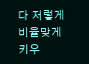다 저렇게 비율맞게 키우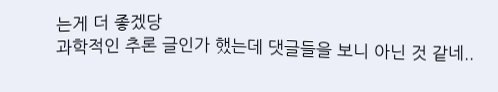는게 더 좋겠당
과학적인 추론 글인가 했는데 댓글들을 보니 아닌 것 같네..